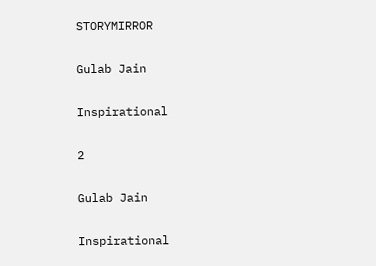STORYMIRROR

Gulab Jain

Inspirational

2

Gulab Jain

Inspirational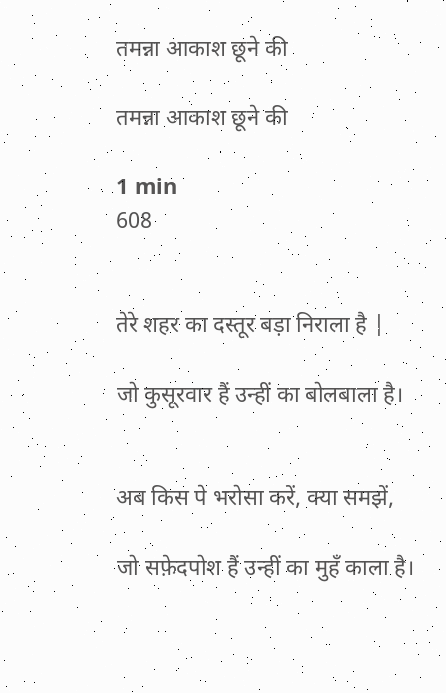तमन्ना आकाश छूने की

तमन्ना आकाश छूने की

1 min
608


तेरे शहर का दस्तूर बड़ा निराला है |

जो कुसूरवार हैं उन्हीं का बोलबाला है।


अब किस पे भरोसा करें, क्या समझें,

जो सफ़ेदपोश हैं उन्हीं का मुहँ काला है।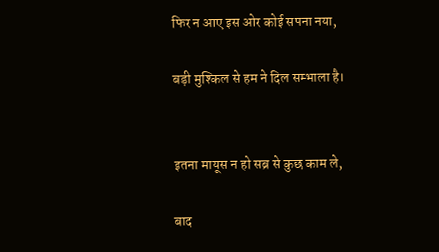फिर न आए इस ओर कोई सपना नया,

बड़ी मुश्किल से हम ने दिल सम्भाला है।


इतना मायूस न हो सब्र से कुछ काम ले,

बाद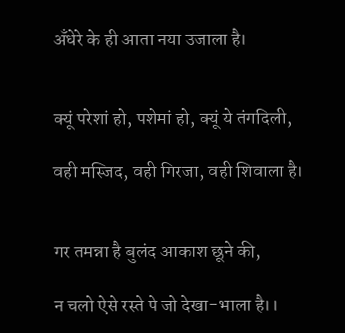अँधेरे के ही आता नया उजाला है।


क्यूं परेशां हो, पशेमां हो, क्यूं ये तंगदिली,

वही मस्जिद, वही गिरजा, वही शिवाला है।


गर तमन्ना है बुलंद आकाश छूने की,

न चलो ऐसे रस्ते पे जो देखा-भाला है।।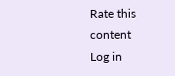Rate this content
Log in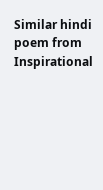Similar hindi poem from Inspirational